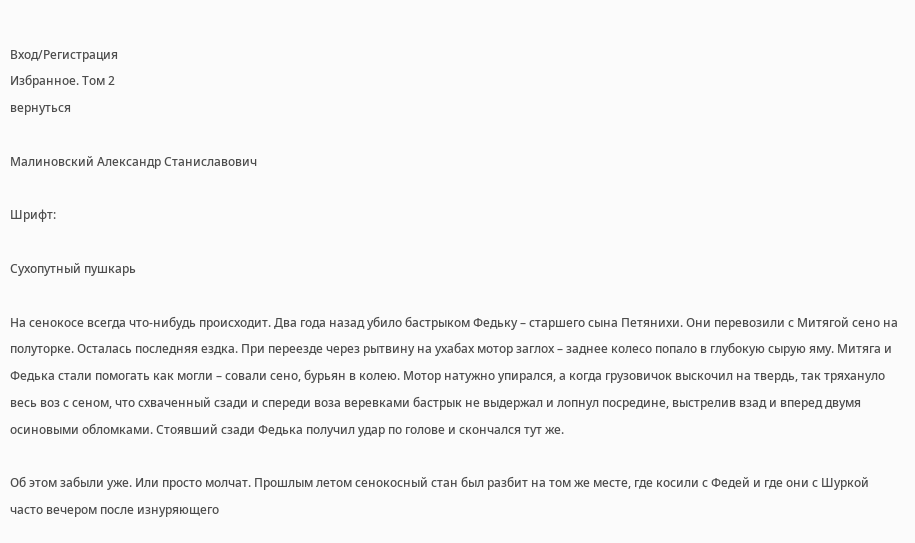Вход/Регистрация
Избранное. Том 2
вернуться

Малиновский Александр Станиславович

Шрифт:

Сухопутный пушкарь

На сенокосе всегда что-нибудь происходит. Два года назад убило бастрыком Федьку – старшего сына Петянихи. Они перевозили с Митягой сено на полуторке. Осталась последняя ездка. При переезде через рытвину на ухабах мотор заглох – заднее колесо попало в глубокую сырую яму. Митяга и Федька стали помогать как могли – совали сено, бурьян в колею. Мотор натужно упирался, а когда грузовичок выскочил на твердь, так тряхануло весь воз с сеном, что схваченный сзади и спереди воза веревками бастрык не выдержал и лопнул посредине, выстрелив взад и вперед двумя осиновыми обломками. Стоявший сзади Федька получил удар по голове и скончался тут же.

Об этом забыли уже. Или просто молчат. Прошлым летом сенокосный стан был разбит на том же месте, где косили с Федей и где они с Шуркой часто вечером после изнуряющего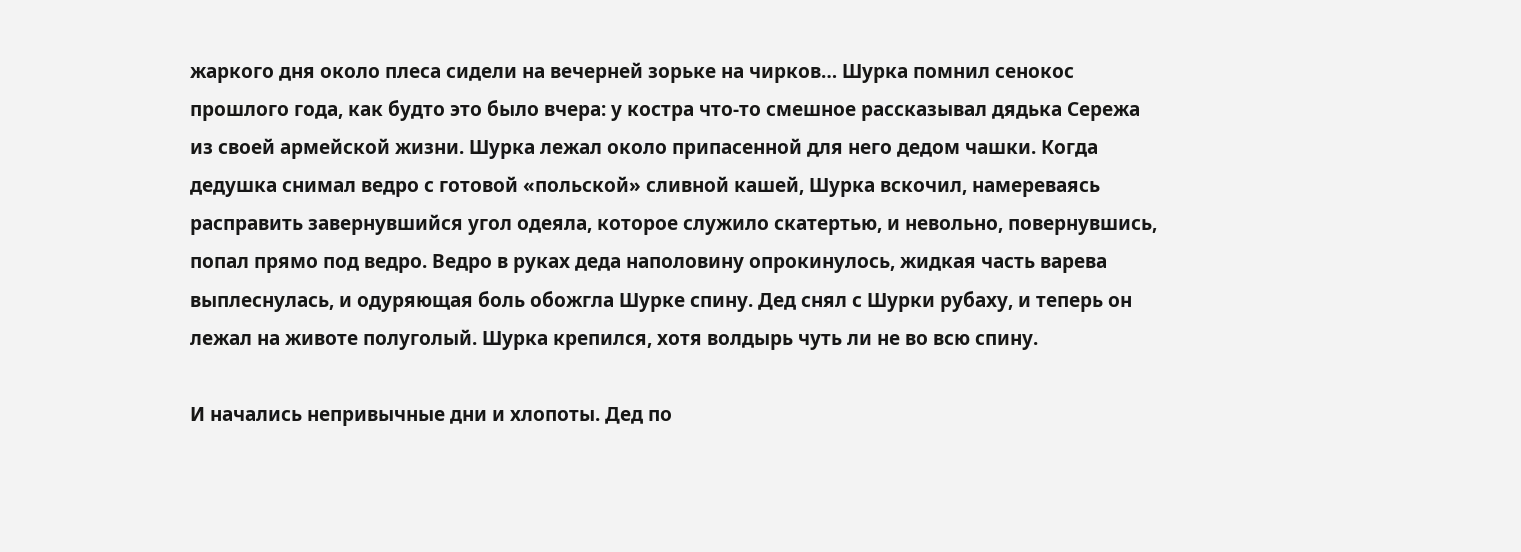жаркого дня около плеса сидели на вечерней зорьке на чирков… Шурка помнил сенокос прошлого года, как будто это было вчера: у костра что-то смешное рассказывал дядька Сережа из своей армейской жизни. Шурка лежал около припасенной для него дедом чашки. Когда дедушка снимал ведро с готовой «польской» сливной кашей, Шурка вскочил, намереваясь расправить завернувшийся угол одеяла, которое служило скатертью, и невольно, повернувшись, попал прямо под ведро. Ведро в руках деда наполовину опрокинулось, жидкая часть варева выплеснулась, и одуряющая боль обожгла Шурке спину. Дед снял с Шурки рубаху, и теперь он лежал на животе полуголый. Шурка крепился, хотя волдырь чуть ли не во всю спину.

И начались непривычные дни и хлопоты. Дед по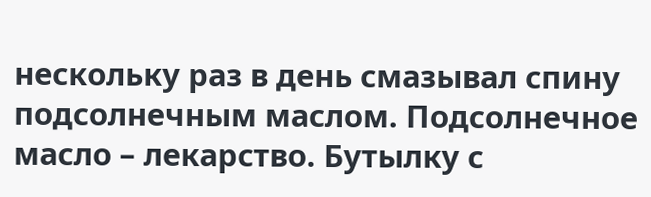нескольку раз в день смазывал спину подсолнечным маслом. Подсолнечное масло – лекарство. Бутылку с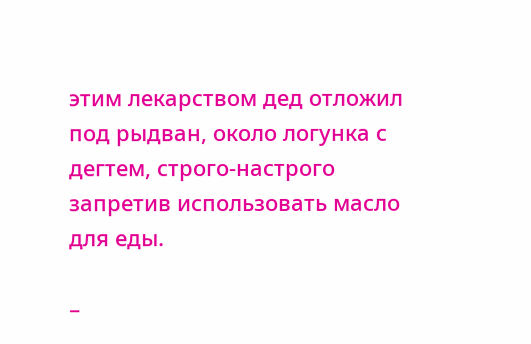этим лекарством дед отложил под рыдван, около логунка с дегтем, строго-настрого запретив использовать масло для еды.

–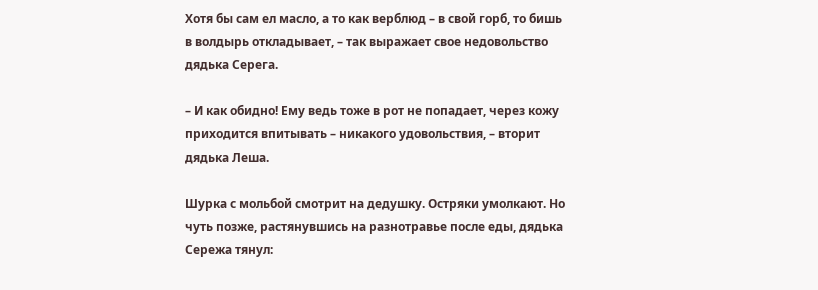Хотя бы сам ел масло, а то как верблюд – в свой горб, то бишь в волдырь откладывает, – так выражает свое недовольство дядька Серега.

– И как обидно! Ему ведь тоже в рот не попадает, через кожу приходится впитывать – никакого удовольствия, – вторит дядька Леша.

Шурка с мольбой смотрит на дедушку. Остряки умолкают. Но чуть позже, растянувшись на разнотравье после еды, дядька Сережа тянул: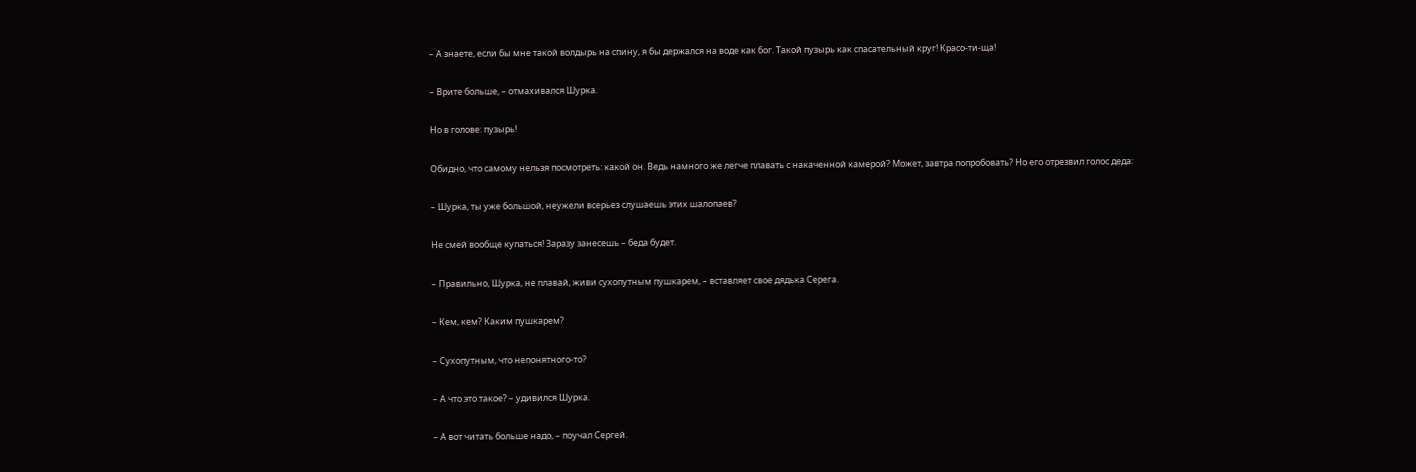– А знаете, если бы мне такой волдырь на спину, я бы держался на воде как бог. Такой пузырь как спасательный круг! Красо-ти-ща!

– Врите больше, – отмахивался Шурка.

Но в голове: пузырь!

Обидно, что самому нельзя посмотреть: какой он. Ведь намного же легче плавать с накаченной камерой? Может, завтра попробовать? Но его отрезвил голос деда:

– Шурка, ты уже большой, неужели всерьез слушаешь этих шалопаев?

Не смей вообще купаться! Заразу занесешь – беда будет.

– Правильно, Шурка, не плавай, живи сухопутным пушкарем, – вставляет свое дядька Серега.

– Кем, кем? Каким пушкарем?

– Сухопутным, что непонятного-то?

– А что это такое? – удивился Шурка.

– А вот читать больше надо, – поучал Сергей.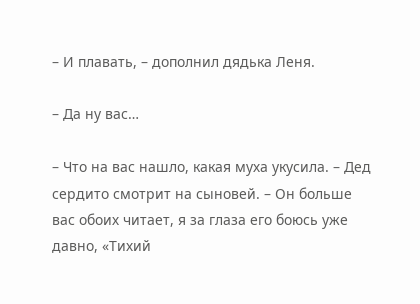– И плавать, – дополнил дядька Леня.

– Да ну вас…

– Что на вас нашло, какая муха укусила. – Дед сердито смотрит на сыновей. – Он больше вас обоих читает, я за глаза его боюсь уже давно, «Тихий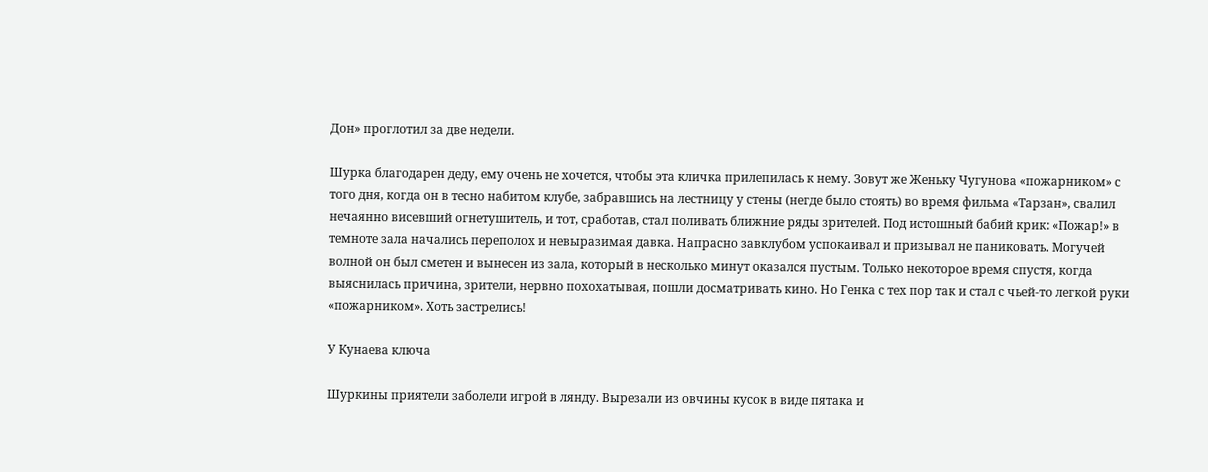Дон» проглотил за две недели.

Шурка благодарен деду, ему очень не хочется, чтобы эта кличка прилепилась к нему. Зовут же Женьку Чугунова «пожарником» с того дня, когда он в тесно набитом клубе, забравшись на лестницу у стены (негде было стоять) во время фильма «Тарзан», свалил нечаянно висевший огнетушитель, и тот, сработав, стал поливать ближние ряды зрителей. Под истошный бабий крик: «Пожар!» в темноте зала начались переполох и невыразимая давка. Напрасно завклубом успокаивал и призывал не паниковать. Могучей волной он был сметен и вынесен из зала, который в несколько минут оказался пустым. Только некоторое время спустя, когда выяснилась причина, зрители, нервно похохатывая, пошли досматривать кино. Но Генка с тех пор так и стал с чьей-то легкой руки «пожарником». Хоть застрелись!

У Кунаева ключа

Шуркины приятели заболели игрой в лянду. Вырезали из овчины кусок в виде пятака и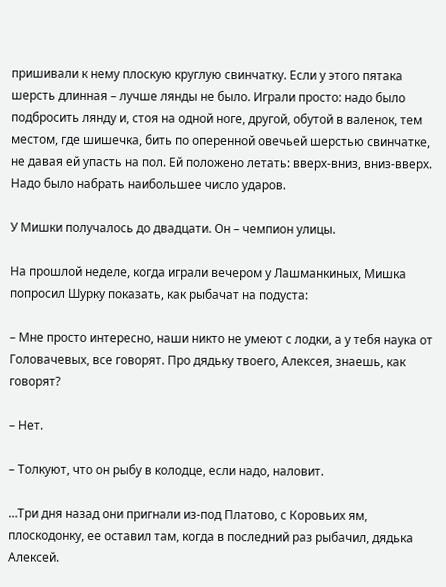пришивали к нему плоскую круглую свинчатку. Если у этого пятака шерсть длинная – лучше лянды не было. Играли просто: надо было подбросить лянду и, стоя на одной ноге, другой, обутой в валенок, тем местом, где шишечка, бить по оперенной овечьей шерстью свинчатке, не давая ей упасть на пол. Ей положено летать: вверх-вниз, вниз-вверх. Надо было набрать наибольшее число ударов.

У Мишки получалось до двадцати. Он – чемпион улицы.

На прошлой неделе, когда играли вечером у Лашманкиных, Мишка попросил Шурку показать, как рыбачат на подуста:

– Мне просто интересно, наши никто не умеют с лодки, а у тебя наука от Головачевых, все говорят. Про дядьку твоего, Алексея, знаешь, как говорят?

– Нет.

– Толкуют, что он рыбу в колодце, если надо, наловит.

…Три дня назад они пригнали из-под Платово, с Коровьих ям, плоскодонку, ее оставил там, когда в последний раз рыбачил, дядька Алексей.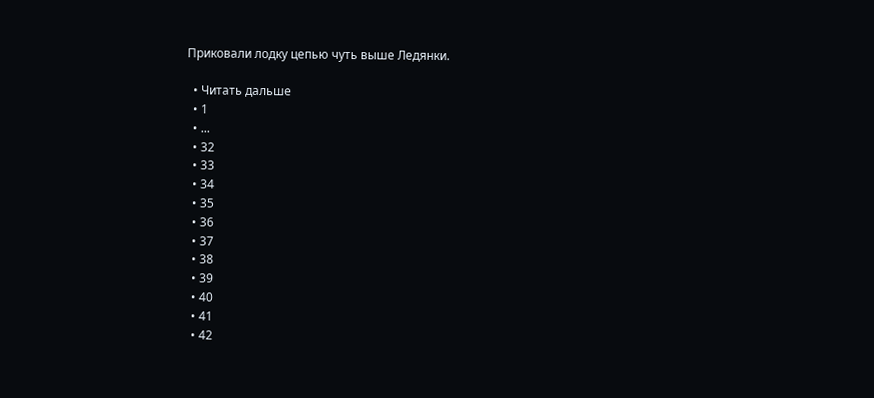Приковали лодку цепью чуть выше Ледянки.

  • Читать дальше
  • 1
  • ...
  • 32
  • 33
  • 34
  • 35
  • 36
  • 37
  • 38
  • 39
  • 40
  • 41
  • 42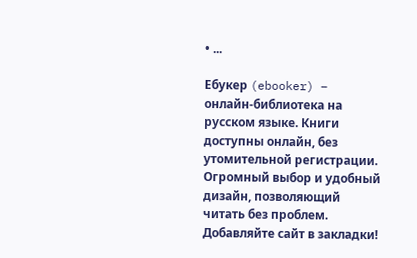• ...

Ебукер (ebooker) – онлайн-библиотека на русском языке. Книги доступны онлайн, без утомительной регистрации. Огромный выбор и удобный дизайн, позволяющий читать без проблем. Добавляйте сайт в закладки!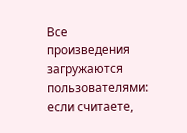Все произведения загружаются пользователями: если считаете,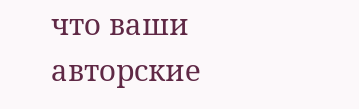что ваши авторские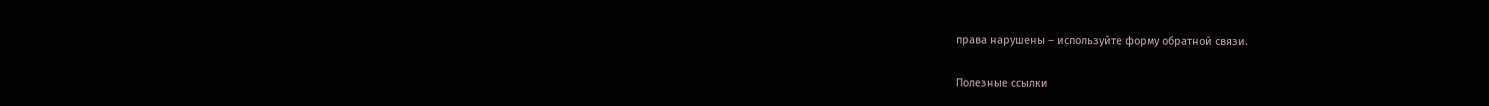права нарушены – используйте форму обратной связи.

Полезные ссылки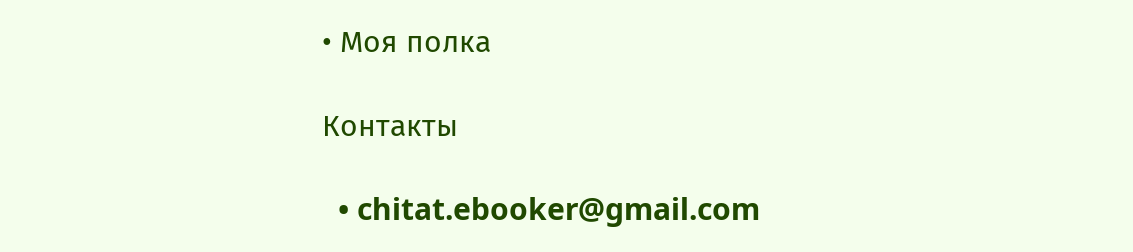• Моя полка

Контакты

  • chitat.ebooker@gmail.com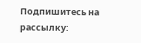Подпишитесь на рассылку: